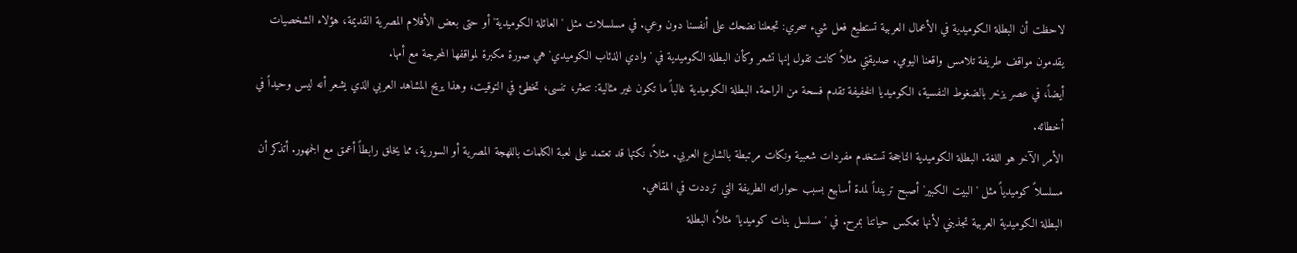لاحظت أن البطلة الكوميدية في الأعمال العربية تستطيع فعل شيء سحري: تجعلنا نضحك على أنفسنا دون وعي. في مسلسلات مثل 'العائلة الكوميدية' أو حتى بعض الأفلام المصرية القديمة، هؤلاء الشخصيات يقدمون مواقف طريفة تلامس واقعنا اليومي. صديقتي مثلاً كانت تقول إنها تشعر وكأن البطلة الكوميدية في 'وادي الذئاب الكوميدي' هي صورة مكبرة لمواقفها المحرجة مع أمها.
أيضاً، في عصر يزخر بالضغوط النفسية، الكوميديا الخفيفة تقدم فسحة من الراحة. البطلة الكوميدية غالباً ما تكون غير مثالية: تتعثر، تنسى، تخطئ في التوقيت، وهذا يريح المشاهد العربي الذي يشعر أنه ليس وحيداً في أخطائه.
الأمر الآخر هو اللغة. البطلة الكوميدية الناجحة تستخدم مفردات شعبية ونكات مرتبطة بالشارع العربي. مثلاً، نكتها قد تعتمد على لعبة الكلمات باللهجة المصرية أو السورية، مما يخلق رابطاً أعمق مع الجمهور. أتذكر أن مسلسلاً كوميدياً مثل 'البيت الكبير' أصبح ترينداً لمدة أسابيع بسبب حواراته الطريفة التي ترددت في المقاهي.
البطلة الكوميدية العربية تجذبني لأنها تعكس حياتنا بمرح. في 'مسلسل بنات كوميديا' مثلاً، البطلة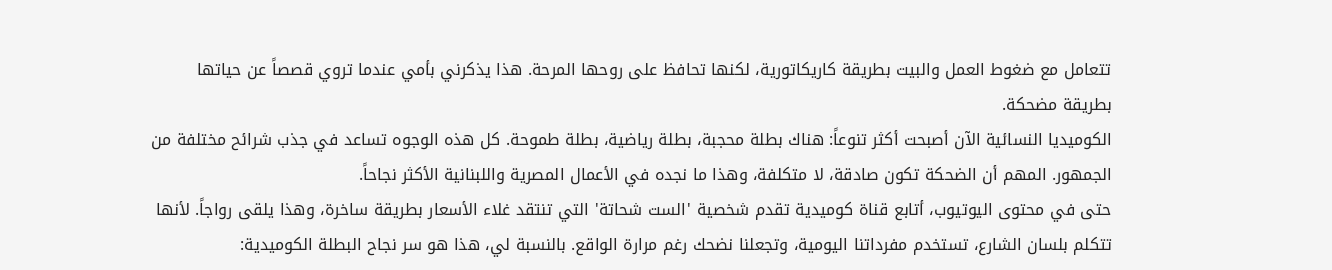تتعامل مع ضغوط العمل والبيت بطريقة كاريكاتورية، لكنها تحافظ على روحها المرحة. هذا يذكرني بأمي عندما تروي قصصاً عن حياتها بطريقة مضحكة.
الكوميديا النسائية الآن أصبحت أكثر تنوعاً: هناك بطلة محجبة، بطلة رياضية، بطلة طموحة. كل هذه الوجوه تساعد في جذب شرائح مختلفة من الجمهور. المهم أن الضحكة تكون صادقة، لا متكلفة، وهذا ما نجده في الأعمال المصرية واللبنانية الأكثر نجاحاً.
حتى في محتوى اليوتيوب، أتابع قناة كوميدية تقدم شخصية 'الست شحاتة' التي تنتقد غلاء الأسعار بطريقة ساخرة، وهذا يلقى رواجاً. لأنها تتكلم بلسان الشارع، تستخدم مفرداتنا اليومية، وتجعلنا نضحك رغم مرارة الواقع. بالنسبة لي، هذا هو سر نجاح البطلة الكوميدية: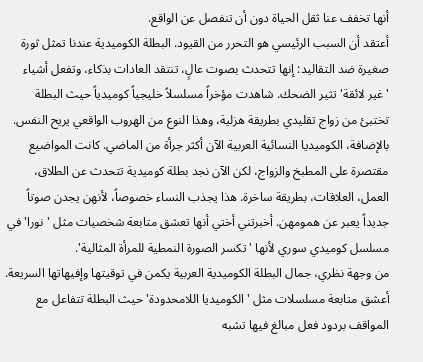أنها تخفف عنا ثقل الحياة دون أن تنفصل عن الواقع.
أعتقد أن السبب الرئيسي هو التحرر من القيود. البطلة الكوميدية عندنا تمثل ثورة صغيرة ضد التقاليد: إنها تتحدث بصوت عالٍ، تنتقد العادات بذكاء، وتفعل أشياء 'غير لائقة' تثير الضحك. شاهدت مؤخراً مسلسلاً خليجياً كوميدياً حيث البطلة تختبئ من زواج تقليدي بطريقة هزلية، وهذا النوع من الهروب الواقعي يريح النفس.
بالإضافة، الكوميديا النسائية العربية الآن أكثر جرأة من الماضي. كانت المواضيع مقتصرة على المطبخ والزواج، لكن الآن نجد بطلة كوميدية تتحدث عن الطلاق، العمل، العلاقات، بطريقة ساخرة. هذا يجذب النساء خصوصاً، لأنهن يجدن صوتاً جديداً يعبر عن همومهن. أخبرتني أختي أنها تعشق متابعة شخصيات مثل 'نورا' في مسلسل كوميدي سوري لأنها 'تكسر الصورة النمطية للمرأة المثالية'.
من وجهة نظري، جمال البطلة الكوميدية العربية يكمن في توقيتها وإفيهاتها السريعة. أعشق متابعة مسلسلات مثل 'الكوميديا اللامحدودة' حيث البطلة تتفاعل مع المواقف بردود فعل مبالغ فيها تشبه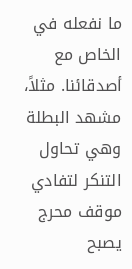ما نفعله في الخاص مع أصدقائنا. مثلاً، مشهد البطلة وهي تحاول التنكر لتفادي موقف محرج يصبح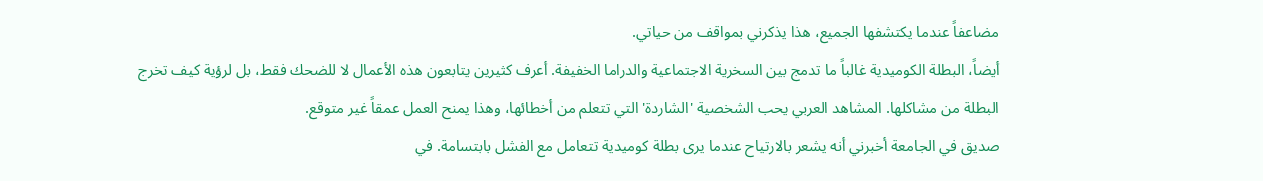مضاعفاً عندما يكتشفها الجميع، هذا يذكرني بمواقف من حياتي.
أيضاً، البطلة الكوميدية غالباً ما تدمج بين السخرية الاجتماعية والدراما الخفيفة. أعرف كثيرين يتابعون هذه الأعمال لا للضحك فقط، بل لرؤية كيف تخرج البطلة من مشاكلها. المشاهد العربي يحب الشخصية 'الشاردة' التي تتعلم من أخطائها، وهذا يمنح العمل عمقاً غير متوقع.
صديق في الجامعة أخبرني أنه يشعر بالارتياح عندما يرى بطلة كوميدية تتعامل مع الفشل بابتسامة. في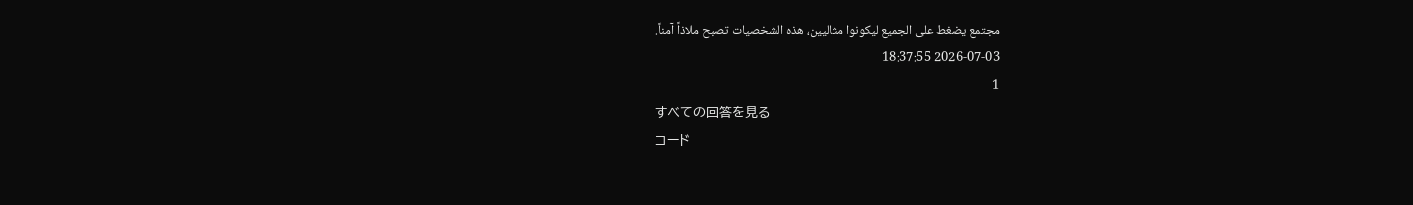مجتمع يضغط على الجميع ليكونوا مثاليين، هذه الشخصيات تصبح ملاذاً آمناً.
2026-07-03 18:37:55
1
すべての回答を見る
コード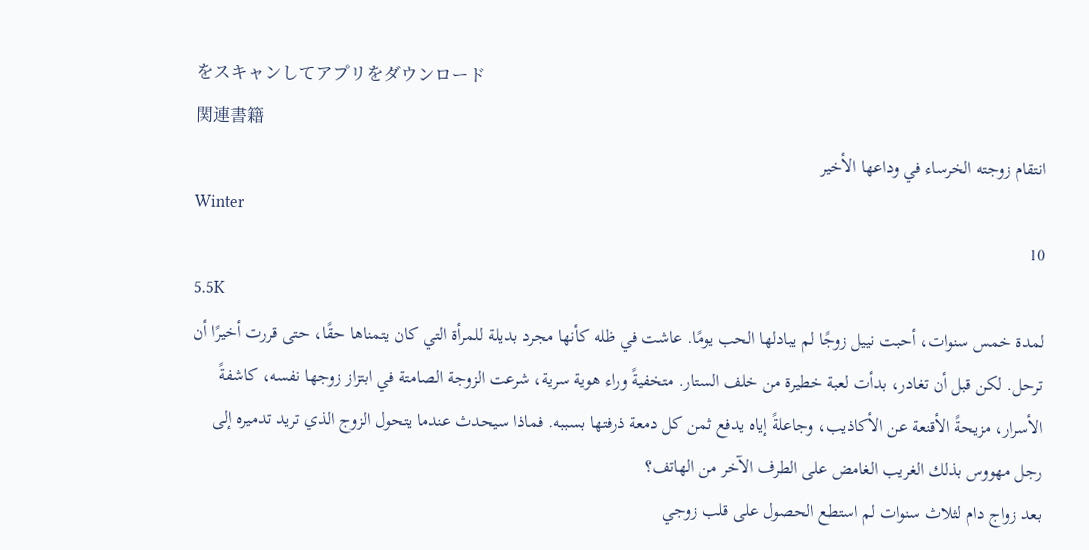をスキャンしてアプリをダウンロード
関連書籍
انتقام زوجته الخرساء في وداعها الأخير
Winter
10
5.5K
لمدة خمس سنوات، أحبت نييل زوجًا لم يبادلها الحب يومًا. عاشت في ظله كأنها مجرد بديلة للمرأة التي كان يتمناها حقًا، حتى قررت أخيرًا أن ترحل. لكن قبل أن تغادر، بدأت لعبة خطيرة من خلف الستار. متخفيةً وراء هوية سرية، شرعت الزوجة الصامتة في ابتزاز زوجها نفسه، كاشفةً الأسرار، مزيحةً الأقنعة عن الأكاذيب، وجاعلةً إياه يدفع ثمن كل دمعة ذرفتها بسببه. فماذا سيحدث عندما يتحول الزوج الذي تريد تدميره إلى رجل مهووس بذلك الغريب الغامض على الطرف الآخر من الهاتف؟
بعد زواج دام لثلاث سنوات لم استطع الحصول على قلب زوجي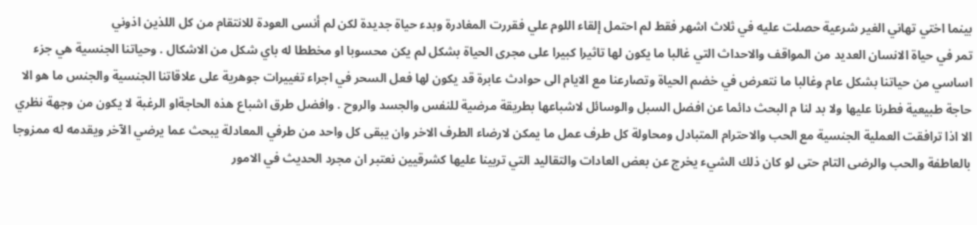بينما اختي تهاني الغير شرعية حصلت عليه في ثلاث اشهر فقط لم احتمل إلقاء اللوم علي فقررت المغادرة وبدء حياة جديدة لكن لم أنسى العودة للانتقام من كل اللذين اذوني
تمر في حياة الانسان العديد من المواقف والاحداث التي غالبا ما يكون لها تاثيرا كبيرا على مجرى الحياة بشكل لم يكن محسوبا او مخططا له باي شكل من الاشكال . وحياتنا الجنسية هي جزء اساسي من حياتنا بشكل عام وغالبا ما نتعرض في خضم الحياة وتصارعنا مع الايام الى حوادث عابرة قد يكون لها فعل السحر في اجراء تغييرات جوهرية على علاقاتنا الجنسية والجنس ما هو الا حاجة طبيعية فطرنا عليها ولا بد لنا م البحث دائما عن افضل السبل والوسائل لاشباعها بطريقة مرضية للنفس والجسد والروح . وافضل طرق اشباع هذه الحاجةاو الرغبة لا يكون من وجهة نظري الا اذا ترافقت العملية الجنسية مع الحب والاحترام المتبادل ومحاولة كل طرف عمل ما يمكن لارضاء الطرف الاخر وان يبقى كل واحد من طرفي المعادلة يبحث عما يرضي الآخر ويقدمه له ممزوجا بالعاطفة والحب والرضى التام حتى لو كان ذلك الشيء يخرج عن بعض العادات والتقاليد التي تربينا عليها كشرقيين نعتبر ان مجرد الحديث في الامور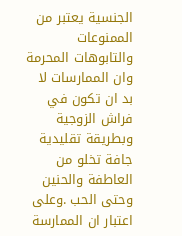الجنسية يعتبر من الممنوعات والتابوهات المحرمة وان الممارسات لا بد ان تكون في فراش الزوجية وبطريقة تقليدية جافة تخلو من العاطفة والحنين وحتى الحب .وعلى اعتبار ان الممارسة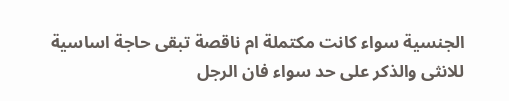الجنسية سواء كانت مكتملة ام ناقصة تبقى حاجة اساسية للانثى والذكر على حد سواء فان الرجل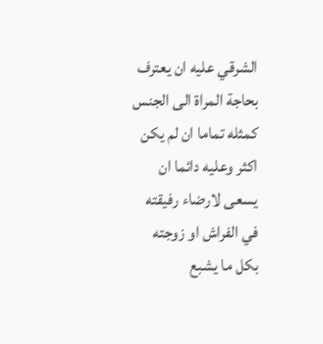الشرقي عليه ان يعترف بحاجة المراة الى الجنس كمثله تماما ان لم يكن اكثر وعليه دائما ان يسعى لارضاء رفيقته في الفراش او زوجته بكل ما يشبع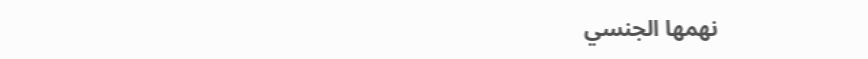نهمها الجنسي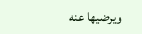ويرضيها عنه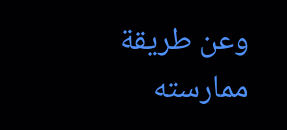وعن طريقة ممارسته